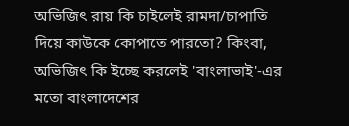অভিজিৎ রায় কি চাইলেই রামদা/চাপাতি দিয়ে কাউকে কোপাতে পারতো? কিংবা, অভিজিৎ কি ইচ্ছে করলেই 'বাংলাভাই'-এর মতো বাংলাদেশের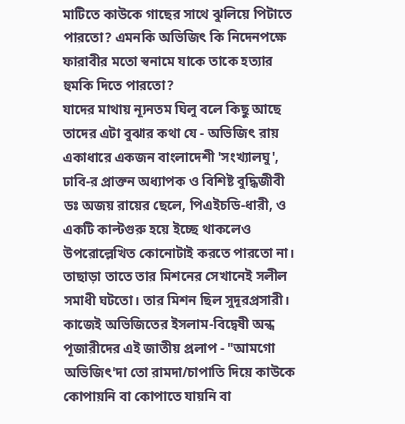মাটিতে কাউকে গাছের সাথে ঝুলিয়ে পিটাতে পারতো? এমনকি অভিজিৎ কি নিদেনপক্ষে ফারাবীর মতো স্বনামে যাকে তাকে হত্যার হুমকি দিতে পারতো?
যাদের মাথায় ন্যূনতম ঘিলু বলে কিছু আছে তাদের এটা বুঝার কথা যে - অভিজিৎ রায় একাধারে একজন বাংলাদেশী 'সংখ্যালঘু', ঢাবি-র প্রাক্তন অধ্যাপক ও বিশিষ্ট বুদ্ধিজীবী ডঃ অজয় রায়ের ছেলে, পিএইচডি-ধারী, ও একটি কাল্টগুরু হয়ে ইচ্ছে থাকলেও উপরোল্লেখিত কোনোটাই করতে পারতো না। তাছাড়া তাতে তার মিশনের সেখানেই সলীল সমাধী ঘটতো। তার মিশন ছিল সুদূরপ্রসারী।
কাজেই অভিজিতের ইসলাম-বিদ্বেষী অন্ধ পূজারীদের এই জাতীয় প্রলাপ - "আমগো অভিজিৎ'দা তো রামদা/চাপাতি দিয়ে কাউকে কোপায়নি বা কোপাতে যায়নি বা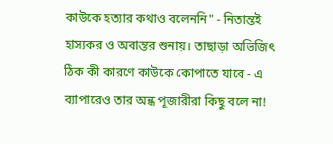কাউকে হত্যার কথাও বলেননি" - নিতান্তই হাস্যকর ও অবান্তর শুনায়। তাছাড়া অভিজিৎ ঠিক কী কারণে কাউকে কোপাতে যাবে - এ ব্যাপারেও তার অন্ধ পূজারীরা কিছু বলে না!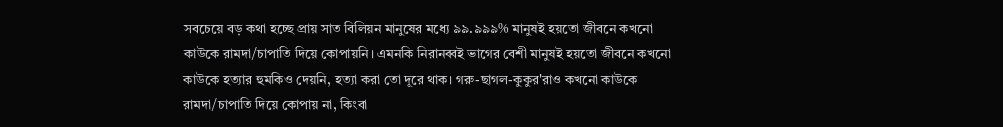সবচেয়ে বড় কথা হচ্ছে প্রায় সাত বিলিয়ন মানুষের মধ্যে ৯৯.৯৯৯% মানুষই হয়তো জীবনে কখনো কাউকে রামদা/চাপাতি দিয়ে কোপায়নি। এমনকি নিরানব্বই ভাগের বেশী মানুষই হয়তো জীবনে কখনো কাউকে হত্যার হুমকিও দেয়নি, হত্যা করা তো দূরে থাক। গরু-ছাগল-কুকুর'রাও কখনো কাউকে রামদা/চাপাতি দিয়ে কোপায় না, কিংবা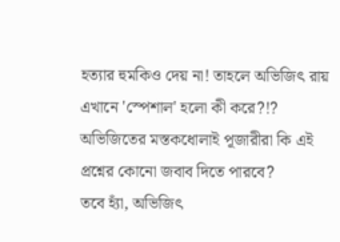হত্যার হুমকিও দেয় না! তাহলে অভিজিৎ রায় এখানে 'স্পেশাল' হলো কী করে?!? অভিজিতের মস্তকধোলাই পূজারীরা কি এই প্রশ্নের কোনো জবাব দিতে পারবে?
তবে হ্যাঁ, অভিজিৎ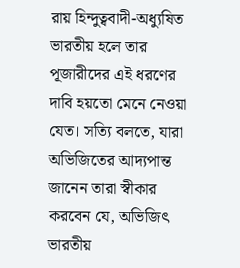রায় হিন্দুত্ববাদী-অধ্যুষিত ভারতীয় হলে তার পূজারীদের এই ধরণের দাবি হয়তো মেনে নেওয়া যেত। সত্যি বলতে, যারা অভিজিতের আদ্যপান্ত জানেন তারা স্বীকার করবেন যে, অভিজিৎ ভারতীয়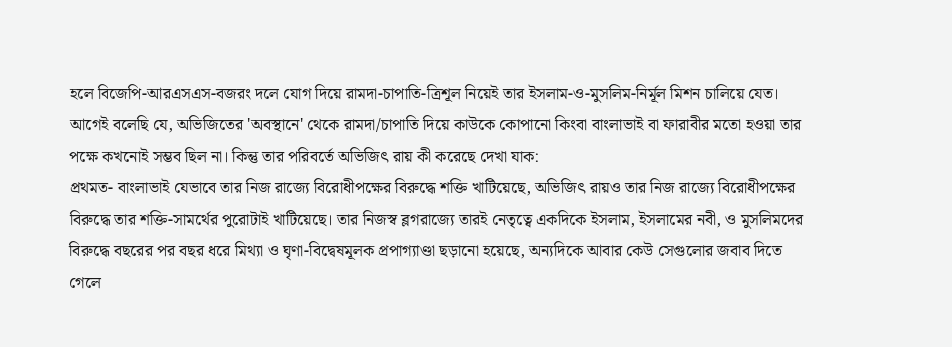হলে বিজেপি-আরএসএস-বজরং দলে যোগ দিয়ে রামদা-চাপাতি-ত্রিশূল নিয়েই তার ইসলাম-ও-মুসলিম-নির্মূল মিশন চালিয়ে যেত।
আগেই বলেছি যে, অভিজিতের 'অবস্থানে' থেকে রামদা/চাপাতি দিয়ে কাউকে কোপানো কিংবা বাংলাভাই বা ফারাবীর মতো হওয়া তার পক্ষে কখনোই সম্ভব ছিল না। কিন্তু তার পরিবর্তে অভিজিৎ রায় কী করেছে দেখা যাক:
প্রথমত- বাংলাভাই যেভাবে তার নিজ রাজ্যে বিরোধীপক্ষের বিরুদ্ধে শক্তি খাটিয়েছে, অভিজিৎ রায়ও তার নিজ রাজ্যে বিরোধীপক্ষের বিরুদ্ধে তার শক্তি-সামর্থের পুরোটাই খাটিয়েছে। তার নিজস্ব ব্লগরাজ্যে তারই নেতৃত্বে একদিকে ইসলাম, ইসলামের নবী, ও মুসলিমদের বিরুদ্ধে বছরের পর বছর ধরে মিথ্যা ও ঘৃণা-বিদ্বেষমূলক প্রপাগ্যাণ্ডা ছড়ানো হয়েছে, অন্যদিকে আবার কেউ সেগুলোর জবাব দিতে গেলে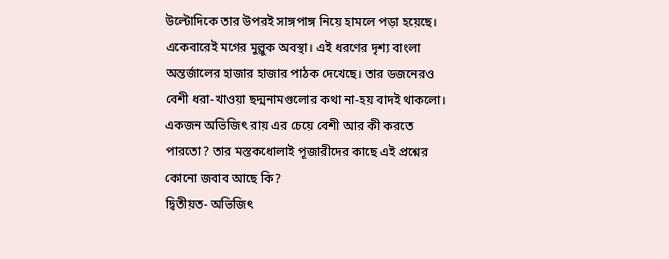উল্টোদিকে তার উপরই সাঙ্গপাঙ্গ নিয়ে হামলে পড়া হয়েছে। একেবারেই মগের মুল্লুক অবস্থা। এই ধরণের দৃশ্য বাংলা অন্তর্জালের হাজার হাজার পাঠক দেখেছে। তার ডজনেরও বেশী ধরা-খাওয়া ছদ্মনামগুলোর কথা না-হয় বাদই থাকলো। একজন অভিজিৎ রায় এর চেয়ে বেশী আর কী করতে পারতো? তার মস্তকধোলাই পূজারীদের কাছে এই প্রশ্নের কোনো জবাব আছে কি?
দ্বিতীয়ত- অভিজিৎ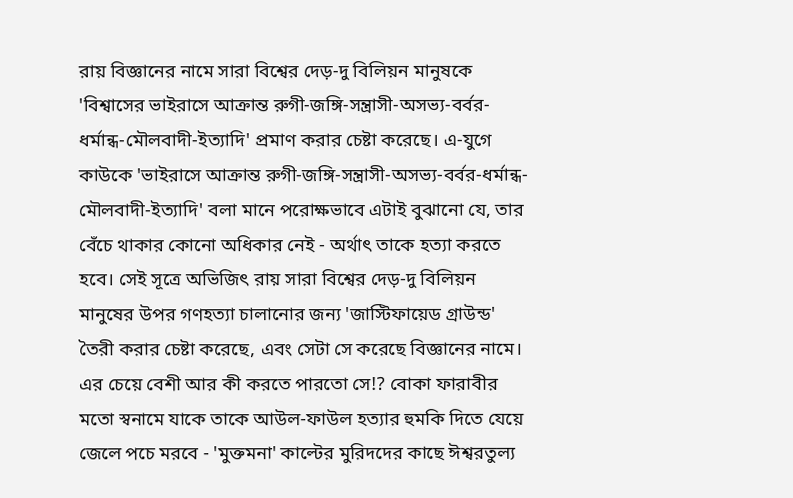রায় বিজ্ঞানের নামে সারা বিশ্বের দেড়-দু বিলিয়ন মানুষকে 'বিশ্বাসের ভাইরাসে আক্রান্ত রুগী-জঙ্গি-সন্ত্রাসী-অসভ্য-বর্বর-ধর্মান্ধ-মৌলবাদী-ইত্যাদি' প্রমাণ করার চেষ্টা করেছে। এ-যুগে কাউকে 'ভাইরাসে আক্রান্ত রুগী-জঙ্গি-সন্ত্রাসী-অসভ্য-বর্বর-ধর্মান্ধ-মৌলবাদী-ইত্যাদি' বলা মানে পরোক্ষভাবে এটাই বুঝানো যে, তার বেঁচে থাকার কোনো অধিকার নেই - অর্থাৎ তাকে হত্যা করতে হবে। সেই সূত্রে অভিজিৎ রায় সারা বিশ্বের দেড়-দু বিলিয়ন মানুষের উপর গণহত্যা চালানোর জন্য 'জাস্টিফায়েড গ্রাউন্ড' তৈরী করার চেষ্টা করেছে, এবং সেটা সে করেছে বিজ্ঞানের নামে। এর চেয়ে বেশী আর কী করতে পারতো সে!? বোকা ফারাবীর মতো স্বনামে যাকে তাকে আউল-ফাউল হত্যার হুমকি দিতে যেয়ে জেলে পচে মরবে - 'মুক্তমনা' কাল্টের মুরিদদের কাছে ঈশ্বরতুল্য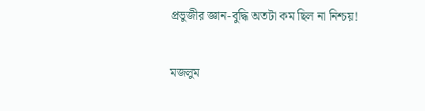প্রভুজীর জ্ঞান-বুদ্ধি অতটা কম ছিল না নিশ্চয়!

মজলুম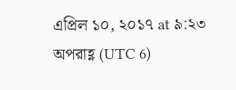এপ্রিল ১০, ২০১৭ at ৯:২৩ অপরাহ্ণ (UTC 6)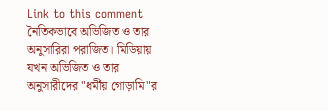Link to this comment
নৈতিকভাবে অভিজিত ও তার অনুসারিরা পরাজিত। মিডিয়ায় যখন অভিজিত ও তার অনুসারীদের "ধর্মীয় গোড়ামি"র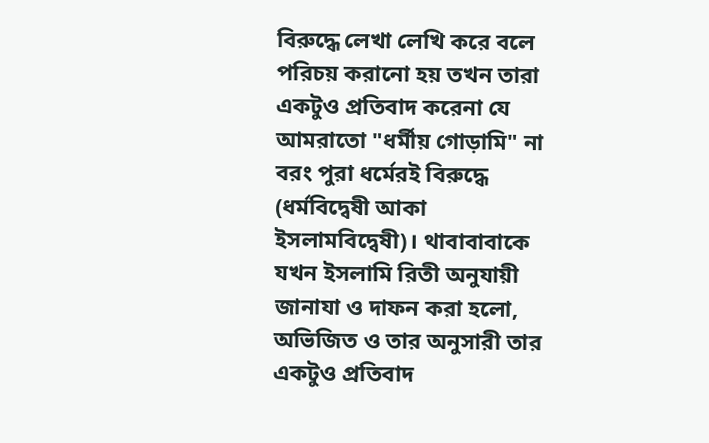বিরুদ্ধে লেখা লেখি করে বলে পরিচয় করানো হয় তখন তারা একটুও প্রতিবাদ করেনা যে আমরাতো "ধর্মীয় গোড়ামি" না বরং পুরা ধর্মেরই বিরুদ্ধে (ধর্মবিদ্বেষী আকা ইসলামবিদ্বেষী)। থাবাবাবাকে যখন ইসলামি রিতী অনুযায়ী জানাযা ও দাফন করা হলো, অভিজিত ও তার অনুসারী তার একটুও প্রতিবাদ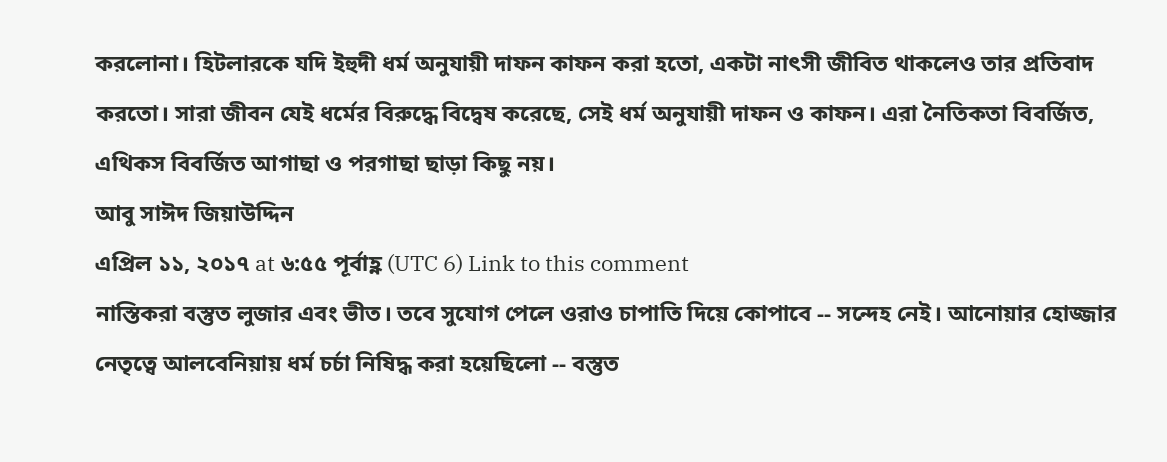করলোনা। হিটলারকে যদি ইহুদী ধর্ম অনুযায়ী দাফন কাফন করা হতো, একটা নাৎসী জীবিত থাকলেও তার প্রতিবাদ করতো। সারা জীবন যেই ধর্মের বিরুদ্ধে বিদ্বেষ করেছে, সেই ধর্ম অনুযায়ী দাফন ও কাফন। এরা নৈতিকতা বিবর্জিত, এথিকস বিবর্জিত আগাছা ও পরগাছা ছাড়া কিছু নয়।
আবু সাঈদ জিয়াউদ্দিন
এপ্রিল ১১, ২০১৭ at ৬:৫৫ পূর্বাহ্ণ (UTC 6) Link to this comment
নাস্তিকরা বস্তুত লুজার এবং ভীত। তবে সুযোগ পেলে ওরাও চাপাতি দিয়ে কোপাবে -- সন্দেহ নেই। আনোয়ার হোজ্জার নেতৃত্বে আলবেনিয়ায় ধর্ম চর্চা নিষিদ্ধ করা হয়েছিলো -- বস্তুত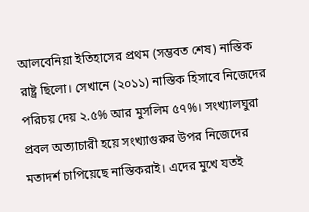আলবেনিয়া ইতিহাসের প্রথম (সম্ভবত শেষ) নাস্তিক রাষ্ট্র ছিলো। সেখানে (২০১১) নাস্তিক হিসাবে নিজেদের পরিচয় দেয় ২.৫% আর মুসলিম ৫৭%। সংখ্যালঘুরা প্রবল অত্যাচারী হয়ে সংখ্যাগুরুর উপর নিজেদের মতাদর্শ চাপিয়েছে নাস্তিকরাই। এদের মুখে যতই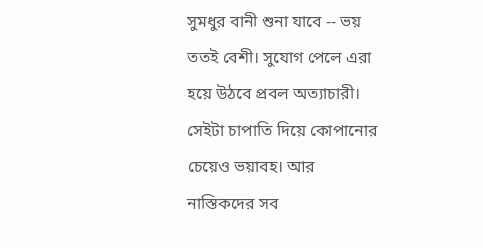সুমধুর বানী শুনা যাবে -- ভয় ততই বেশী। সুযোগ পেলে এরা হয়ে উঠবে প্রবল অত্যাচারী। সেইটা চাপাতি দিয়ে কোপানোর চেয়েও ভয়াবহ। আর নাস্তিকদের সব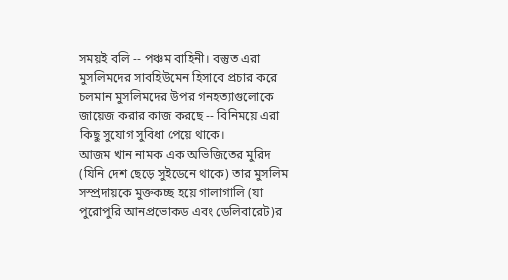সময়ই বলি -- পঞ্চম বাহিনী। বস্তুত এরা মুসলিমদের সাবহিউমেন হিসাবে প্রচার করে চলমান মুসলিমদের উপর গনহত্যাগুলোকে জায়েজ করার কাজ করছে -- বিনিময়ে এরা কিছু সুযোগ সুবিধা পেয়ে থাকে।
আজম খান নামক এক অভিজিতের মুরিদ (যিনি দেশ ছেড়ে সুইডেনে থাকে) তার মুসলিম সস্প্রদায়কে মুক্তকচ্ছ হয়ে গালাগালি (যা পুরোপুরি আনপ্রভোকড এবং ডেলিবারেট)র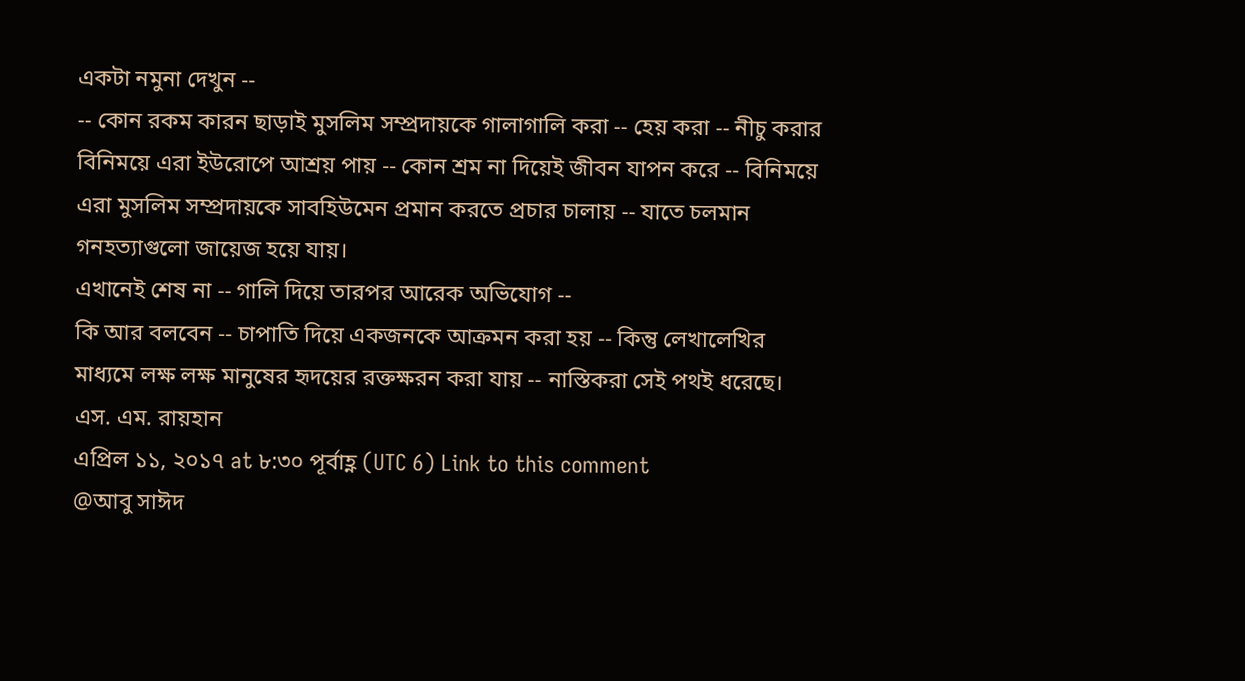একটা নমুনা দেখুন --
-- কোন রকম কারন ছাড়াই মুসলিম সম্প্রদায়কে গালাগালি করা -- হেয় করা -- নীচু করার বিনিময়ে এরা ইউরোপে আশ্রয় পায় -- কোন শ্রম না দিয়েই জীবন যাপন করে -- বিনিময়ে এরা মুসলিম সম্প্রদায়কে সাবহিউমেন প্রমান করতে প্রচার চালায় -- যাতে চলমান গনহত্যাগুলো জায়েজ হয়ে যায়।
এখানেই শেষ না -- গালি দিয়ে তারপর আরেক অভিযোগ --
কি আর বলবেন -- চাপাতি দিয়ে একজনকে আক্রমন করা হয় -- কিন্তু লেখালেখির মাধ্যমে লক্ষ লক্ষ মানুষের হৃদয়ের রক্তক্ষরন করা যায় -- নাস্তিকরা সেই পথই ধরেছে।
এস. এম. রায়হান
এপ্রিল ১১, ২০১৭ at ৮:৩০ পূর্বাহ্ণ (UTC 6) Link to this comment
@আবু সাঈদ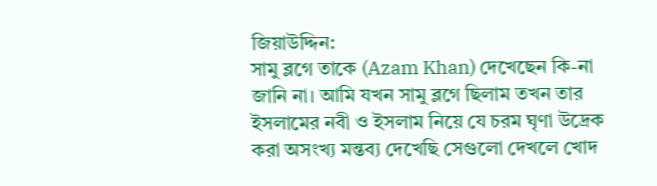জিয়াউদ্দিন:
সামু ব্লগে তাকে (Azam Khan) দেখেছেন কি-না জানি না। আমি যখন সামু ব্লগে ছিলাম তখন তার ইসলামের নবী ও ইসলাম নিয়ে যে চরম ঘৃণা উদ্রেক করা অসংখ্য মন্তব্য দেখেছি সেগুলো দেখলে খোদ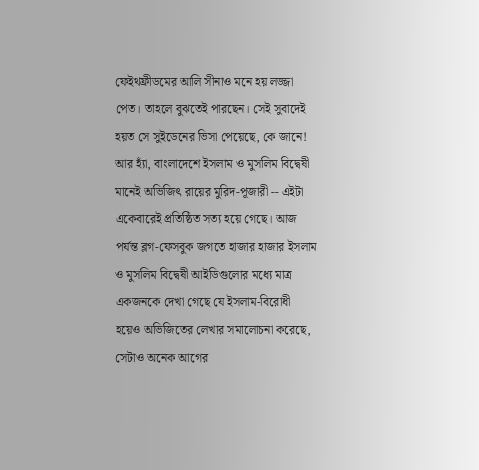ফেইথফ্রীডমের আলি সীনাও মনে হয় লজ্জা পেত। তাহলে বুঝতেই পারছেন। সেই সুবাদেই হয়ত সে সুইডেনের ভিসা পেয়েছে, কে জানে! আর হ্যাঁ, বাংলাদেশে ইসলাম ও মুসলিম বিদ্বেষী মানেই অভিজিৎ রায়ের মুরিদ-পূজারী -- এইটা একেবারেই প্রতিষ্ঠিত সত্য হয়ে গেছে। আজ পর্যন্ত ব্লগ-ফেসবুক জগতে হাজার হাজার ইসলাম ও মুসলিম বিদ্বেষী আইডিগুলোর মধ্যে মাত্র একজনকে দেখা গেছে যে ইসলাম-বিরোধী হয়েও অভিজিতের লেখার সমালোচনা করেছে, সেটাও অনেক আগের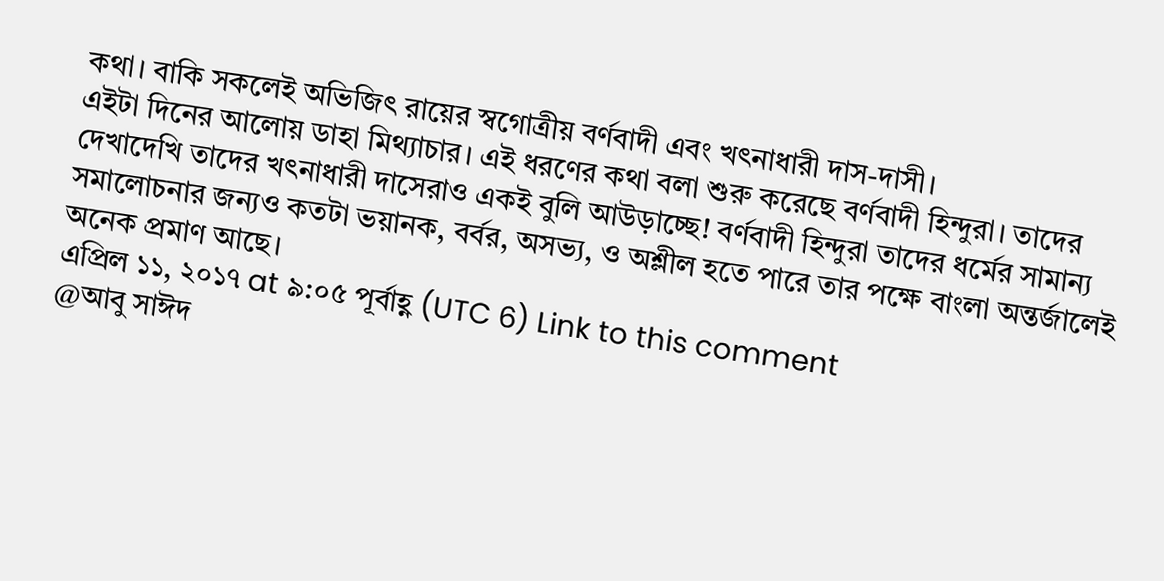কথা। বাকি সকলেই অভিজিৎ রায়ের স্বগোত্রীয় বর্ণবাদী এবং খৎনাধারী দাস-দাসী।
এইটা দিনের আলোয় ডাহা মিথ্যাচার। এই ধরণের কথা বলা শুরু করেছে বর্ণবাদী হিন্দুরা। তাদের দেখাদেখি তাদের খৎনাধারী দাসেরাও একই বুলি আউড়াচ্ছে! বর্ণবাদী হিন্দুরা তাদের ধর্মের সামান্য সমালোচনার জন্যও কতটা ভয়ানক, বর্বর, অসভ্য, ও অশ্লীল হতে পারে তার পক্ষে বাংলা অন্তর্জালেই অনেক প্রমাণ আছে।
এপ্রিল ১১, ২০১৭ at ৯:০৫ পূর্বাহ্ণ (UTC 6) Link to this comment
@আবু সাঈদ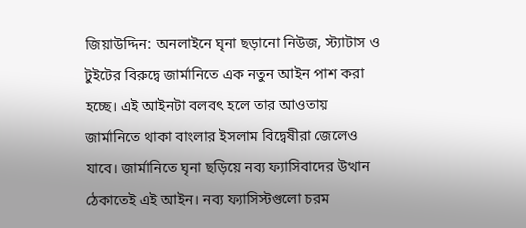জিয়াউদ্দিন: অনলাইনে ঘৃনা ছড়ানো নিউজ, স্ট্যাটাস ও টুইটের বিরুদ্বে জার্মানিতে এক নতুন আইন পাশ করা হচ্ছে। এই আইনটা বলবৎ হলে তার আওতায় জার্মানিতে থাকা বাংলার ইসলাম বিদ্বেষীরা জেলেও যাবে। জার্মানিতে ঘৃনা ছড়িয়ে নব্য ফ্যাসিবাদের উত্থান ঠেকাতেই এই আইন। নব্য ফ্যাসিস্টগুলো চরম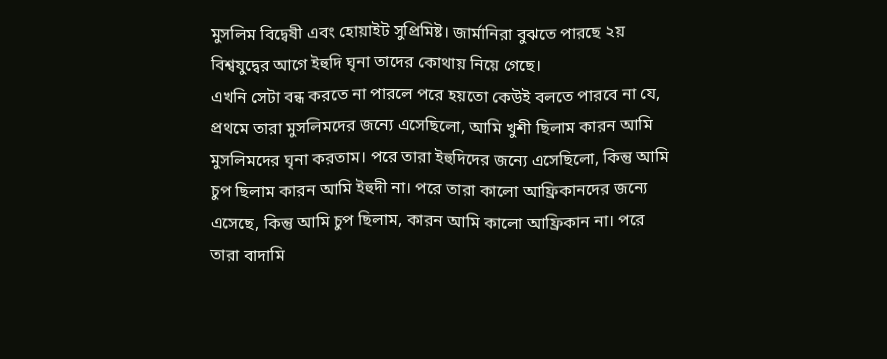মুসলিম বিদ্বেষী এবং হোয়াইট সুপ্রিমিষ্ট। জার্মানিরা বুঝতে পারছে ২য় বিশ্বযুদ্বের আগে ইহুদি ঘৃনা তাদের কোথায় নিয়ে গেছে।
এখনি সেটা বন্ধ করতে না পারলে পরে হয়তো কেউই বলতে পারবে না যে, প্রথমে তারা মুসলিমদের জন্যে এসেছিলো, আমি খুশী ছিলাম কারন আমি মুসলিমদের ঘৃনা করতাম। পরে তারা ইহুদিদের জন্যে এসেছিলো, কিন্তু আমি চুপ ছিলাম কারন আমি ইহুদী না। পরে তারা কালো আফ্রিকানদের জন্যে এসেছে, কিন্তু আমি চুপ ছিলাম, কারন আমি কালো আফ্রিকান না। পরে তারা বাদামি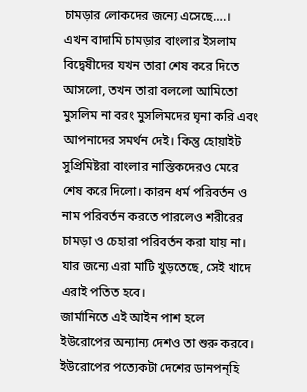চামড়ার লোকদের জন্যে এসেছে….।
এখন বাদামি চামড়ার বাংলার ইসলাম বিদ্বেষীদের যখন তারা শেষ করে দিতে আসলো, তখন তারা বললো আমিতো মুসলিম না বরং মুসলিমদের ঘৃনা করি এবং আপনাদের সমর্থন দেই। কিন্তু হোয়াইট সুপ্রিমিষ্টরা বাংলার নাস্তিকদেরও মেরে শেষ করে দিলো। কারন ধর্ম পরিবর্তন ও নাম পরিবর্তন করতে পারলেও শরীরের চামড়া ও চেহারা পরিবর্তন করা যায় না।
যার জন্যে এরা মাটি খুড়তেছে, সেই খাদে এরাই পতিত হবে।
জার্মানিতে এই আইন পাশ হলে ইউরোপের অন্যান্য দেশও তা শুরু করবে। ইউরোপের পত্যেকটা দেশের ডানপন্হি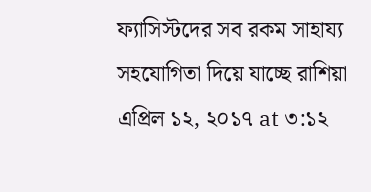ফ্যাসিস্টদের সব রকম সাহায্য সহযোগিতা দিয়ে যাচ্ছে রাশিয়া
এপ্রিল ১২, ২০১৭ at ৩:১২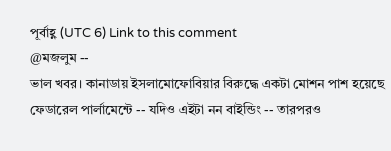পূর্বাহ্ণ (UTC 6) Link to this comment
@মজলুম --
ভাল খবর। কানাডায় ইসলামোফোবিয়ার বিরুদ্ধে একটা মোশন পাশ হয়েছে ফেডারেল পার্লামেন্টে -- যদিও এইটা নন বাইন্ডিং -- তারপরও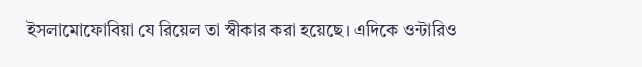ইসলামোফোবিয়া যে রিয়েল তা স্বীকার করা হয়েছে। এদিকে ওন্টারিও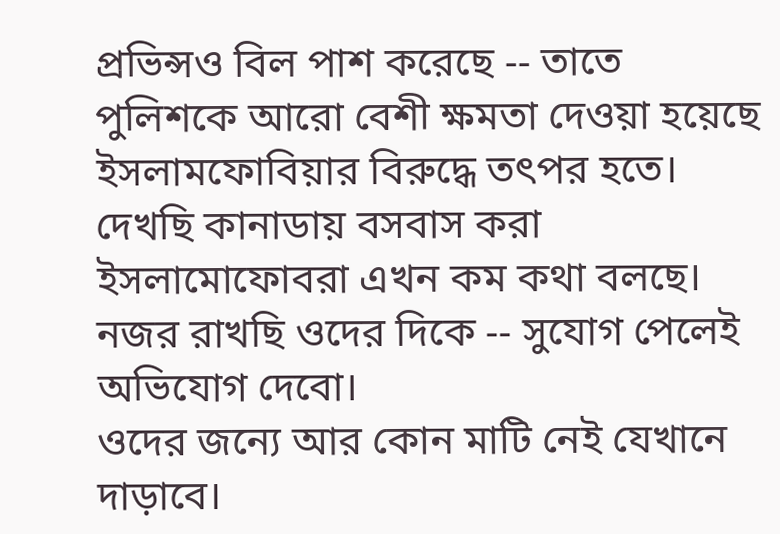প্রভিন্সও বিল পাশ করেছে -- তাতে পুলিশকে আরো বেশী ক্ষমতা দেওয়া হয়েছে ইসলামফোবিয়ার বিরুদ্ধে তৎপর হতে। দেখছি কানাডায় বসবাস করা ইসলামোফোবরা এখন কম কথা বলছে।
নজর রাখছি ওদের দিকে -- সুযোগ পেলেই অভিযোগ দেবো।
ওদের জন্যে আর কোন মাটি নেই যেখানে দাড়াবে।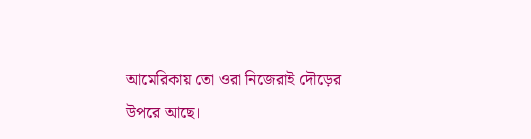আমেরিকায় তো ওরা নিজেরাই দৌড়ের উপরে আছে।